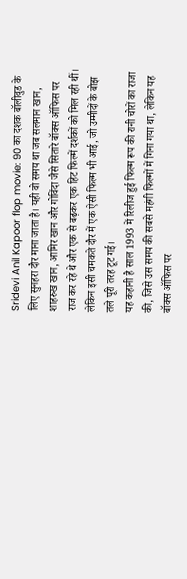Sridevi Anil Kapoor flop movie: 90 का दशक बॉलीवुड के लिए सुनहरा दौर माना जाता है। यही वो समय था जब सलमान खान, शाहरुख खान, आमिर खान और गोविंदा जैसे सितारे बॉक्स ऑफिस पर राज कर रहे थे और एक से बढ़कर एक हिट फिल्में दर्शकों को मिल रही थीं। लेकिन इसी चमकते दौर में एक ऐसी फिल्म भी आई, जो उम्मीदों के बोझ तले पूरी तरह टूट गई।
यह कहानी है साल 1993 में रिलीज हुई फिल्म रूप की रानी चोरों का राजा की, जिसे उस समय की सबसे महंगी फिल्मों में गिना गया था, लेकिन यह बॉक्स ऑफिस पर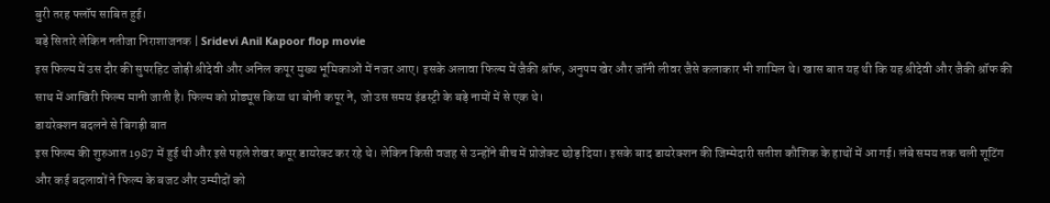बुरी तरह फ्लॉप साबित हुई।
बड़े सितारे लेकिन नतीजा निराशाजनक | Sridevi Anil Kapoor flop movie
इस फिल्म में उस दौर की सुपरहिट जोड़ी श्रीदेवी और अनिल कपूर मुख्य भूमिकाओं में नजर आए। इसके अलावा फिल्म में जैकी श्रॉफ, अनुपम खेर और जॉनी लीवर जैसे कलाकार भी शामिल थे। खास बात यह थी कि यह श्रीदेवी और जैकी श्रॉफ की साथ में आखिरी फिल्म मानी जाती है। फिल्म को प्रोड्यूस किया था बोनी कपूर ने, जो उस समय इंडस्ट्री के बड़े नामों में से एक थे।
डायरेक्शन बदलने से बिगड़ी बात
इस फिल्म की शुरुआत 1987 में हुई थी और इसे पहले शेखर कपूर डायरेक्ट कर रहे थे। लेकिन किसी वजह से उन्होंने बीच में प्रोजेक्ट छोड़ दिया। इसके बाद डायरेक्शन की जिम्मेदारी सतीश कौशिक के हाथों में आ गई। लंबे समय तक चली शूटिंग और कई बदलावों ने फिल्म के बजट और उम्मीदों को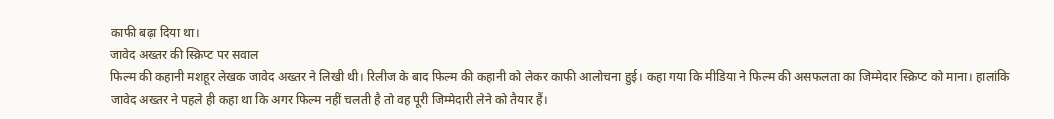काफी बढ़ा दिया था।
जावेद अख्तर की स्क्रिप्ट पर सवाल
फिल्म की कहानी मशहूर लेखक जावेद अख्तर ने लिखी थी। रिलीज के बाद फिल्म की कहानी को लेकर काफी आलोचना हुई। कहा गया कि मीडिया ने फिल्म की असफलता का जिम्मेदार स्क्रिप्ट को माना। हालांकि जावेद अख्तर ने पहले ही कहा था कि अगर फिल्म नहीं चलती है तो वह पूरी जिम्मेदारी लेने को तैयार हैं।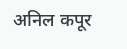अनिल कपूर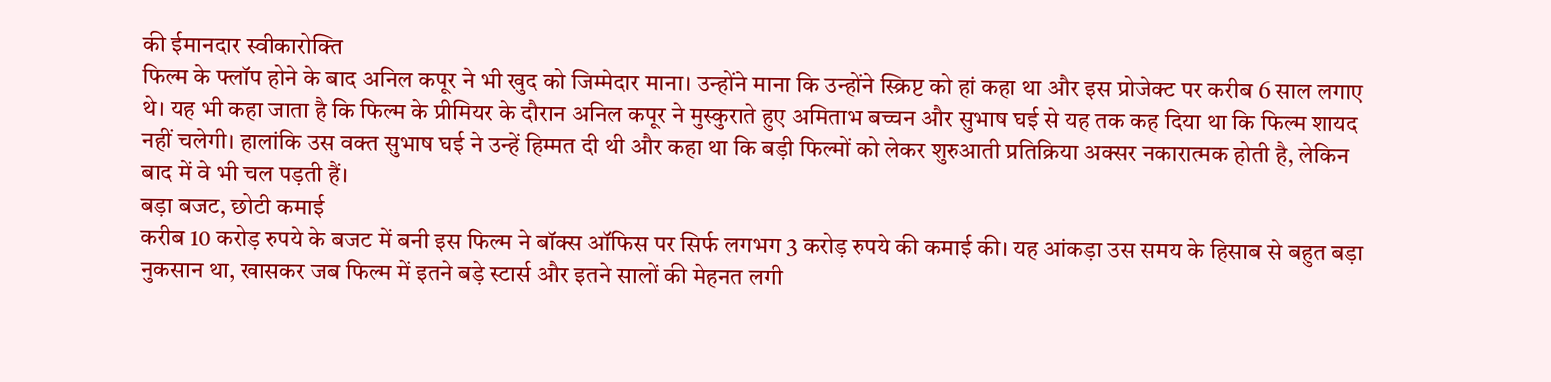की ईमानदार स्वीकारोक्ति
फिल्म के फ्लॉप होने के बाद अनिल कपूर ने भी खुद को जिम्मेदार माना। उन्होंने माना कि उन्होंने स्क्रिप्ट को हां कहा था और इस प्रोजेक्ट पर करीब 6 साल लगाए थे। यह भी कहा जाता है कि फिल्म के प्रीमियर के दौरान अनिल कपूर ने मुस्कुराते हुए अमिताभ बच्चन और सुभाष घई से यह तक कह दिया था कि फिल्म शायद नहीं चलेगी। हालांकि उस वक्त सुभाष घई ने उन्हें हिम्मत दी थी और कहा था कि बड़ी फिल्मों को लेकर शुरुआती प्रतिक्रिया अक्सर नकारात्मक होती है, लेकिन बाद में वे भी चल पड़ती हैं।
बड़ा बजट, छोटी कमाई
करीब 10 करोड़ रुपये के बजट में बनी इस फिल्म ने बॉक्स ऑफिस पर सिर्फ लगभग 3 करोड़ रुपये की कमाई की। यह आंकड़ा उस समय के हिसाब से बहुत बड़ा नुकसान था, खासकर जब फिल्म में इतने बड़े स्टार्स और इतने सालों की मेहनत लगी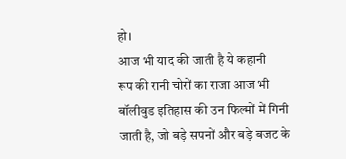हो।
आज भी याद की जाती है ये कहानी
रूप की रानी चोरों का राजा आज भी बॉलीवुड इतिहास की उन फिल्मों में गिनी जाती है, जो बड़े सपनों और बड़े बजट के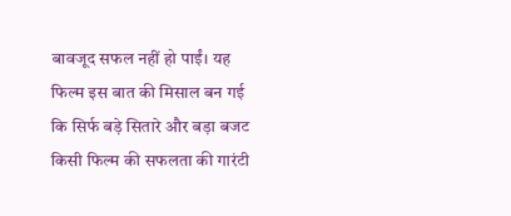बावजूद सफल नहीं हो पाईं। यह फिल्म इस बात की मिसाल बन गई कि सिर्फ बड़े सितारे और बड़ा बजट किसी फिल्म की सफलता की गारंटी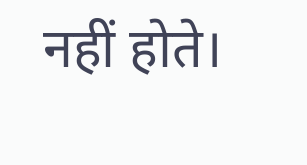नहीं होते।